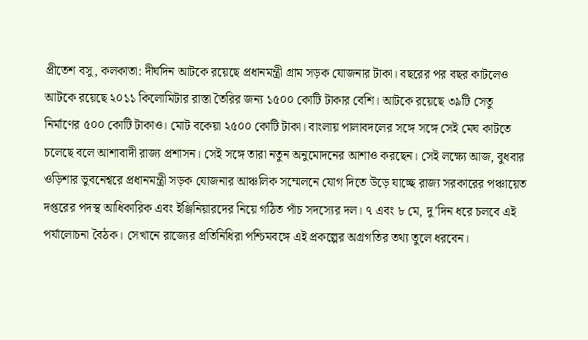প্রীতেশ বসু, কলকাতা: দীর্ঘদিন আটকে রয়েছে প্রধানমন্ত্রী গ্রাম সড়ক যোজনার টাকা। বছরের পর বছর কাটলেও আটকে রয়েছে ২০১১ কিলোমিটার রাস্তা তৈরির জন্য ১৫০০ কোটি টাকার বেশি। আটকে রয়েছে ৩৯টি সেতু নির্মাণের ৫০০ কোটি টাকাও। মোট বকেয়া ২৫০০ কোটি টাকা। বাংলায় পালাবদলের সঙ্গে সঙ্গে সেই মেঘ কাটতে চলেছে বলে আশাবাদী রাজ্য প্রশাসন। সেই সঙ্গে তারা নতুন অনুমোদনের আশাও করছেন। সেই লক্ষ্যে আজ, বুধবার ওড়িশার ভুবনেশ্বরে প্রধানমন্ত্রী সড়ক যোজনার আঞ্চলিক সম্মেলনে যোগ দিতে উড়ে যাচ্ছে রাজ্য সরকারের পঞ্চায়েত দপ্তরের পদস্থ আধিকারিক এবং ইঞ্জিনিয়ারদের নিয়ে গঠিত পাঁচ সদস্যের দল। ৭ এবং ৮ মে, দু’দিন ধরে চলবে এই পর্যালোচনা বৈঠক। সেখানে রাজ্যের প্রতিনিধিরা পশ্চিমবঙ্গে এই প্রকল্পের অগ্রগতির তথ্য তুলে ধরবেন।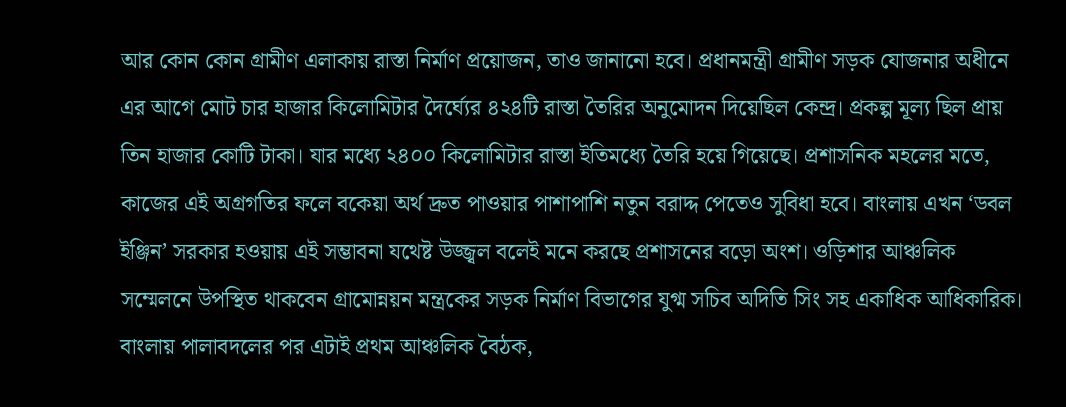আর কোন কোন গ্রামীণ এলাকায় রাস্তা নির্মাণ প্রয়োজন, তাও জানানো হবে। প্রধানমন্ত্রী গ্রামীণ সড়ক যোজনার অধীনে এর আগে মোট চার হাজার কিলোমিটার দৈর্ঘ্যের ৪২৪টি রাস্তা তৈরির অনুমোদন দিয়েছিল কেন্দ্র। প্রকল্প মূল্য ছিল প্রায় তিন হাজার কোটি টাকা। যার মধ্যে ২৪০০ কিলোমিটার রাস্তা ইতিমধ্যে তৈরি হয়ে গিয়েছে। প্রশাসনিক মহলের মতে, কাজের এই অগ্রগতির ফলে বকেয়া অর্থ দ্রুত পাওয়ার পাশাপাশি নতুন বরাদ্দ পেতেও সুবিধা হবে। বাংলায় এখন ‘ডবল ইঞ্জিন’ সরকার হওয়ায় এই সম্ভাবনা যথেষ্ট উজ্জ্বল বলেই মনে করছে প্রশাসনের বড়ো অংশ। ওড়িশার আঞ্চলিক সম্মেলনে উপস্থিত থাকবেন গ্রামোন্নয়ন মন্ত্রকের সড়ক নির্মাণ বিভাগের যুগ্ম সচিব অদিতি সিং সহ একাধিক আধিকারিক। বাংলায় পালাবদলের পর এটাই প্রথম আঞ্চলিক বৈঠক,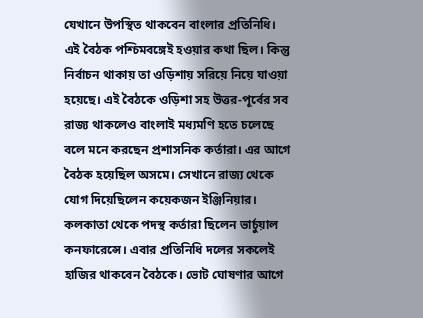যেখানে উপস্থিত থাকবেন বাংলার প্রতিনিধি। এই বৈঠক পশ্চিমবঙ্গেই হওয়ার কথা ছিল। কিন্তু নির্বাচন থাকায় তা ওড়িশায় সরিয়ে নিয়ে যাওয়া হয়েছে। এই বৈঠকে ওড়িশা সহ উত্তর-পূর্বের সব রাজ্য থাকলেও বাংলাই মধ্যমণি হতে চলেছে বলে মনে করছেন প্রশাসনিক কর্তারা। এর আগে বৈঠক হয়েছিল অসমে। সেখানে রাজ্য থেকে যোগ দিয়েছিলেন কয়েকজন ইঞ্জিনিয়ার। কলকাতা থেকে পদস্থ কর্তারা ছিলেন ভার্চুয়াল কনফারেন্সে। এবার প্রতিনিধি দলের সকলেই হাজির থাকবেন বৈঠকে। ভোট ঘোষণার আগে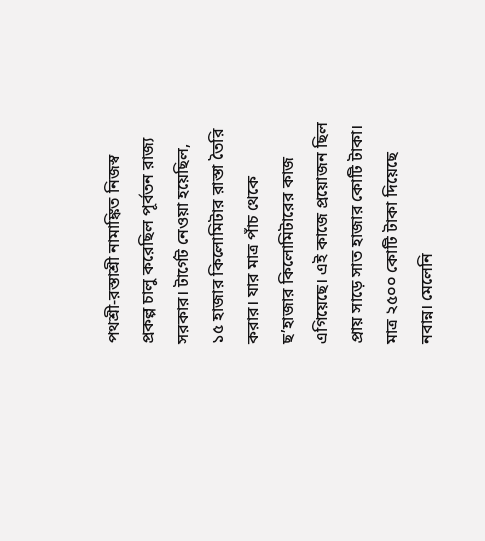পথশ্রী-রস্তাশ্রী নামাঙ্কিত নিজস্ব প্রকল্প চালু করেছিল পূর্বতন রাজ্য সরকার। টার্গেট নেওয়া হয়েছিল, ১৫ হাজার কিলোমিটার রাস্তা তৈরি করার। যার মাত্র পাঁচ থেকে ছ’হাজার কিলোমিটারের কাজ এগিয়েছে। এই কাজে প্রয়োজন ছিল প্রায় সাড়ে সাত হাজার কোটি টাকা। মাত্র ২৫০০ কোটি টাকা দিয়েছে নবান্ন। মেলেনি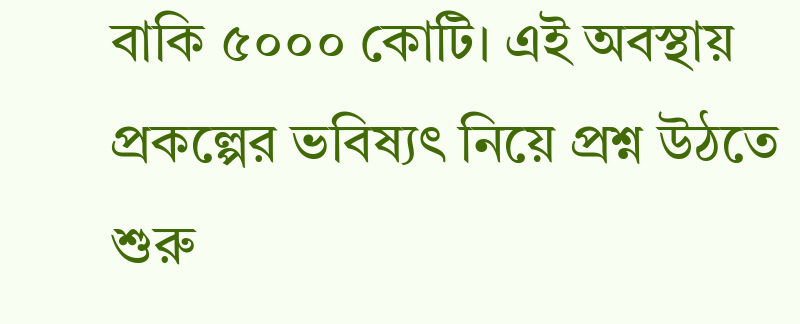বাকি ৫০০০ কোটি। এই অবস্থায় প্রকল্পের ভবিষ্যৎ নিয়ে প্রশ্ন উঠতে শুরু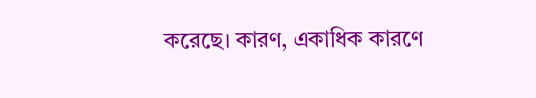করেছে। কারণ, একাধিক কারণে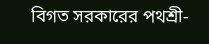বিগত সরকারের পথশ্রী-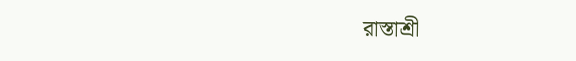রাস্তাশ্রী